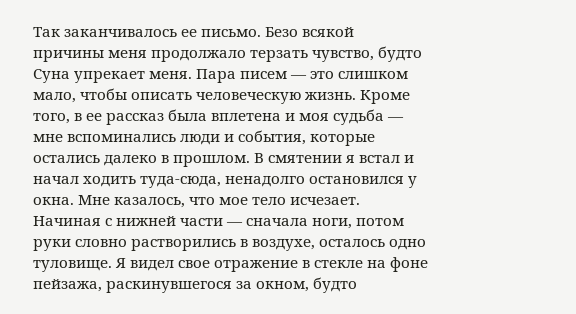Так заканчивалось ее письмо. Безо всякой причины меня продолжало терзать чувство, будто Суна упрекает меня. Пара писем — это слишком мало, чтобы описать человеческую жизнь. Кроме того, в ее рассказ была вплетена и моя судьба — мне вспоминались люди и события, которые остались далеко в прошлом. В смятении я встал и начал ходить туда-сюда, ненадолго остановился у окна. Мне казалось, что мое тело исчезает. Начиная с нижней части — сначала ноги, потом руки словно растворились в воздухе, осталось одно туловище. Я видел свое отражение в стекле на фоне пейзажа, раскинувшегося за окном, будто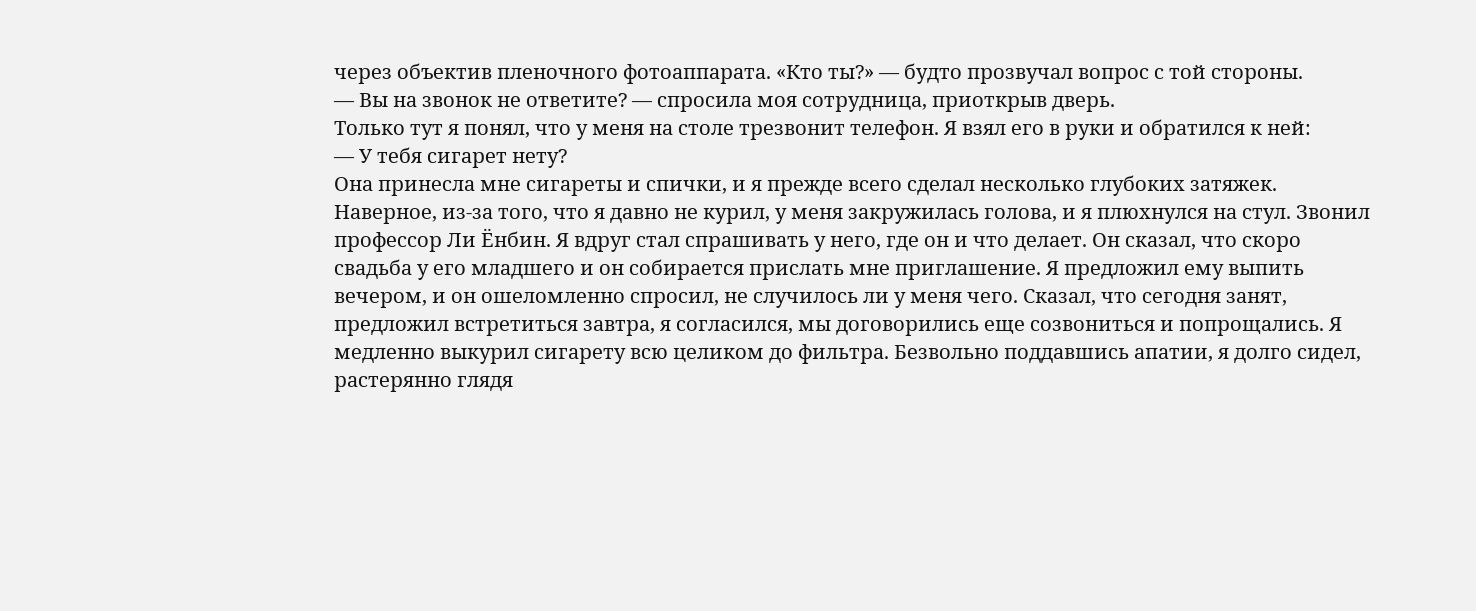через объектив пленочного фотоаппарата. «Кто ты?» — будто прозвучал вопрос с той стороны.
— Вы на звонок не ответите? — спросила моя сотрудница, приоткрыв дверь.
Только тут я понял, что у меня на столе трезвонит телефон. Я взял его в руки и обратился к ней:
— У тебя сигарет нету?
Она принесла мне сигареты и спички, и я прежде всего сделал несколько глубоких затяжек. Наверное, из-за того, что я давно не курил, у меня закружилась голова, и я плюхнулся на стул. Звонил профессор Ли Ёнбин. Я вдруг стал спрашивать у него, где он и что делает. Он сказал, что скоро свадьба у его младшего и он собирается прислать мне приглашение. Я предложил ему выпить вечером, и он ошеломленно спросил, не случилось ли у меня чего. Сказал, что сегодня занят, предложил встретиться завтра, я согласился, мы договорились еще созвониться и попрощались. Я медленно выкурил сигарету всю целиком до фильтра. Безвольно поддавшись апатии, я долго сидел, растерянно глядя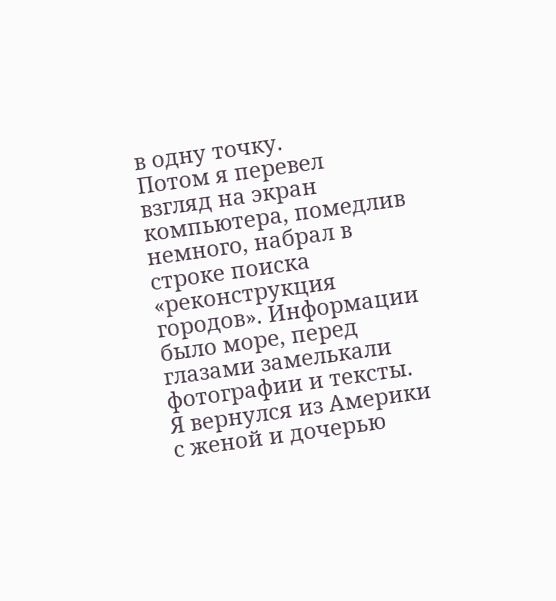в одну точку.
Потом я перевел взгляд на экран компьютера, помедлив немного, набрал в строке поиска «реконструкция городов». Информации было море, перед глазами замелькали фотографии и тексты. Я вернулся из Америки с женой и дочерью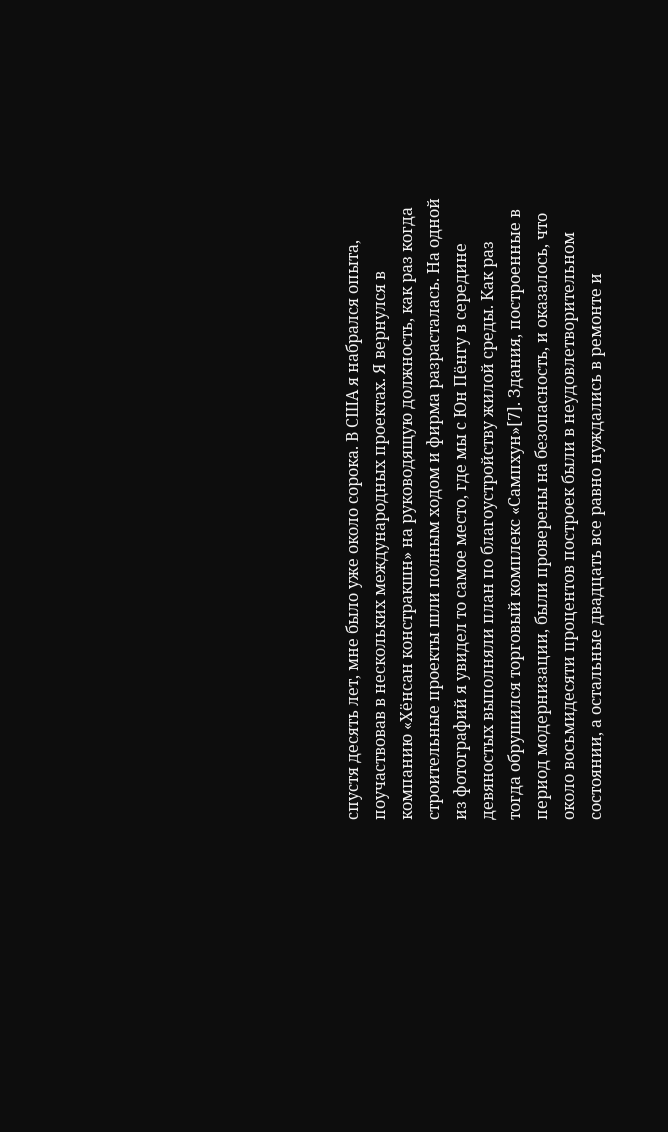спустя десять лет, мне было уже около сорока. В США я набрался опыта, поучаствовав в нескольких международных проектах. Я вернулся в компанию «Хёнсан констракшн» на руководящую должность, как раз когда строительные проекты шли полным ходом и фирма разрасталась. На одной из фотографий я увидел то самое место, где мы с Юн Пёнгу в середине девяностых выполняли план по благоустройству жилой среды. Как раз тогда обрушился торговый комплекс «Сампхун»[7]. Здания, построенные в период модернизации, были проверены на безопасность, и оказалось, что около восьмидесяти процентов построек были в неудовлетворительном состоянии, а остальные двадцать все равно нуждались в ремонте и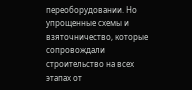переоборудовании. Но упрощенные схемы и взяточничество, которые сопровождали строительство на всех этапах от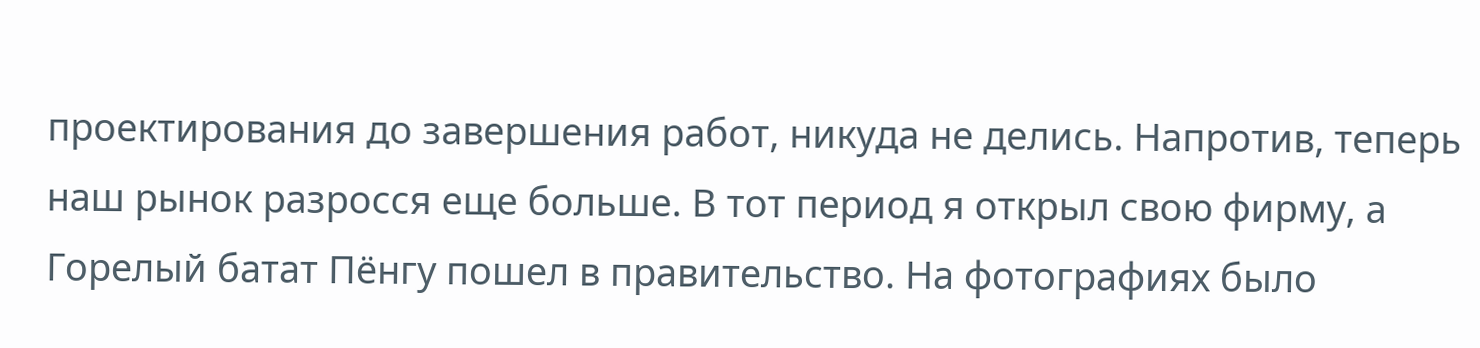проектирования до завершения работ, никуда не делись. Напротив, теперь наш рынок разросся еще больше. В тот период я открыл свою фирму, а Горелый батат Пёнгу пошел в правительство. На фотографиях было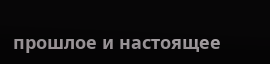прошлое и настоящее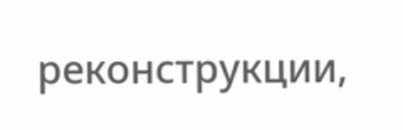реконструкции,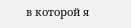в которой я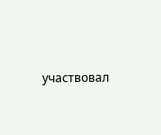участвовал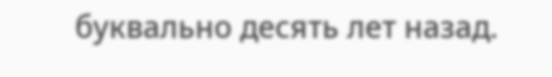буквально десять лет назад.